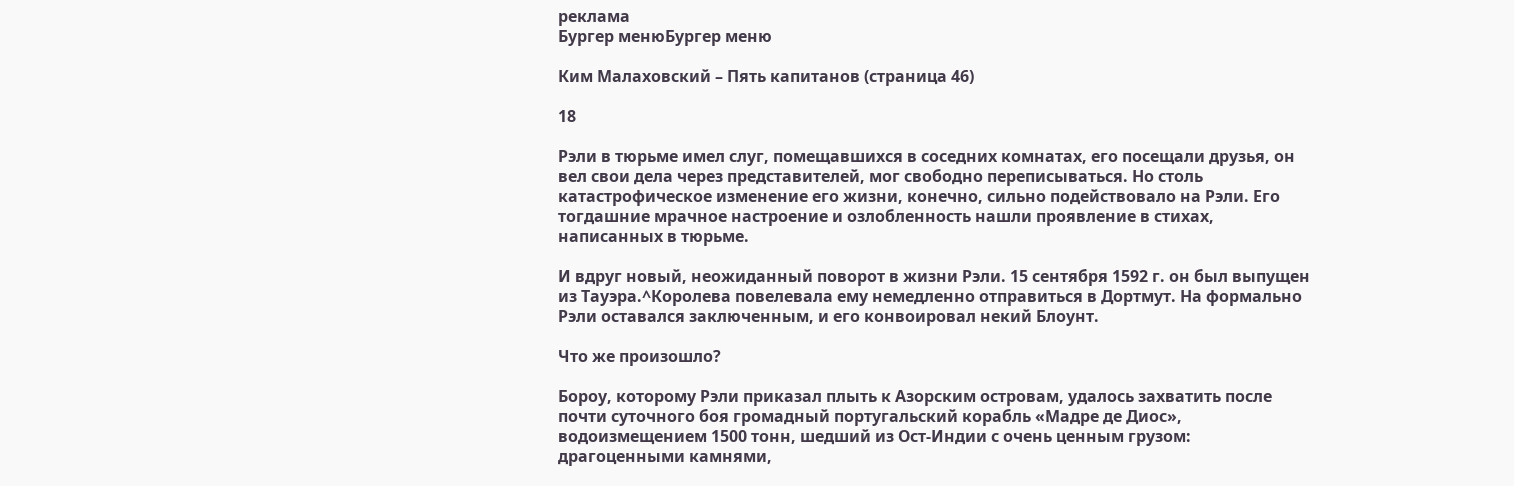реклама
Бургер менюБургер меню

Ким Малаховский – Пять капитанов (страница 46)

18

Рэли в тюрьме имел слуг, помещавшихся в соседних комнатах, его посещали друзья, он вел свои дела через представителей, мог свободно переписываться. Но столь катастрофическое изменение его жизни, конечно, сильно подействовало на Рэли. Его тогдашние мрачное настроение и озлобленность нашли проявление в стихах, написанных в тюрьме.

И вдруг новый, неожиданный поворот в жизни Рэли. 15 сентября 1592 г. он был выпущен из Тауэра.^Королева повелевала ему немедленно отправиться в Дортмут. На формально Рэли оставался заключенным, и его конвоировал некий Блоунт.

Что же произошло?

Бороу, которому Рэли приказал плыть к Азорским островам, удалось захватить после почти суточного боя громадный португальский корабль «Мадре де Диос», водоизмещением 1500 тонн, шедший из Ост-Индии с очень ценным грузом: драгоценными камнями,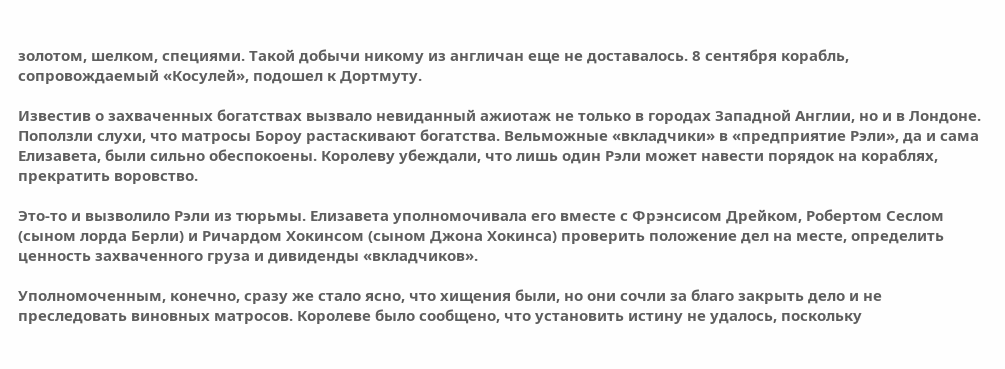золотом, шелком, специями. Такой добычи никому из англичан еще не доставалось. 8 сентября корабль, сопровождаемый «Косулей», подошел к Дортмуту.

Известив о захваченных богатствах вызвало невиданный ажиотаж не только в городах Западной Англии, но и в Лондоне. Поползли слухи, что матросы Бороу растаскивают богатства. Вельможные «вкладчики» в «предприятие Рэли», да и сама Елизавета, были сильно обеспокоены. Королеву убеждали, что лишь один Рэли может навести порядок на кораблях, прекратить воровство.

Это-то и вызволило Рэли из тюрьмы. Елизавета уполномочивала его вместе с Фрэнсисом Дрейком, Робертом Сеслом (сыном лорда Берли) и Ричардом Хокинсом (сыном Джона Хокинса) проверить положение дел на месте, определить ценность захваченного груза и дивиденды «вкладчиков».

Уполномоченным, конечно, сразу же стало ясно, что хищения были, но они сочли за благо закрыть дело и не преследовать виновных матросов. Королеве было сообщено, что установить истину не удалось, поскольку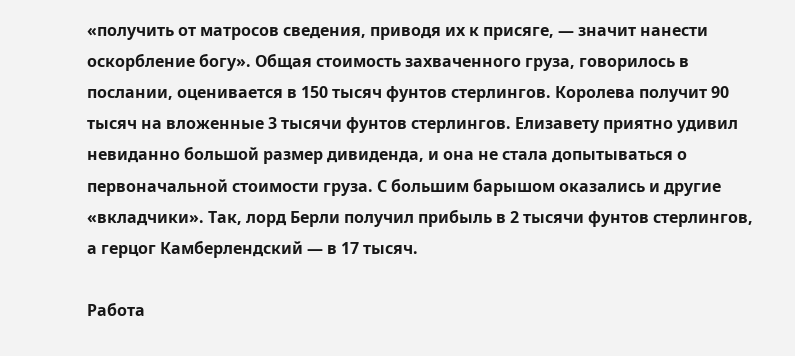«получить от матросов сведения, приводя их к присяге, — значит нанести оскорбление богу». Общая стоимость захваченного груза, говорилось в послании, оценивается в 150 тысяч фунтов стерлингов. Королева получит 90 тысяч на вложенные 3 тысячи фунтов стерлингов. Елизавету приятно удивил невиданно большой размер дивиденда, и она не стала допытываться о первоначальной стоимости груза. С большим барышом оказались и другие «вкладчики». Так, лорд Берли получил прибыль в 2 тысячи фунтов стерлингов, а герцог Камберлендский — в 17 тысяч.

Работа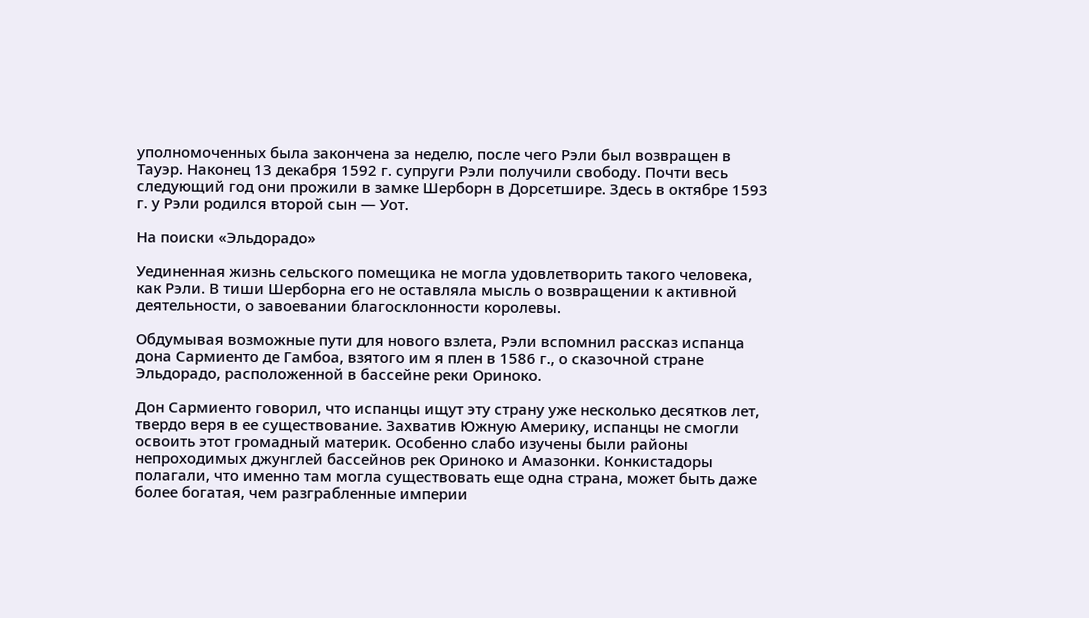уполномоченных была закончена за неделю, после чего Рэли был возвращен в Тауэр. Наконец 13 декабря 1592 г. супруги Рэли получили свободу. Почти весь следующий год они прожили в замке Шерборн в Дорсетшире. Здесь в октябре 1593 г. у Рэли родился второй сын — Уот.

На поиски «Эльдорадо»

Уединенная жизнь сельского помещика не могла удовлетворить такого человека, как Рэли. В тиши Шерборна его не оставляла мысль о возвращении к активной деятельности, о завоевании благосклонности королевы.

Обдумывая возможные пути для нового взлета, Рэли вспомнил рассказ испанца дона Сармиенто де Гамбоа, взятого им я плен в 1586 г., о сказочной стране Эльдорадо, расположенной в бассейне реки Ориноко.

Дон Сармиенто говорил, что испанцы ищут эту страну уже несколько десятков лет, твердо веря в ее существование. Захватив Южную Америку, испанцы не смогли освоить этот громадный материк. Особенно слабо изучены были районы непроходимых джунглей бассейнов рек Ориноко и Амазонки. Конкистадоры полагали, что именно там могла существовать еще одна страна, может быть даже более богатая, чем разграбленные империи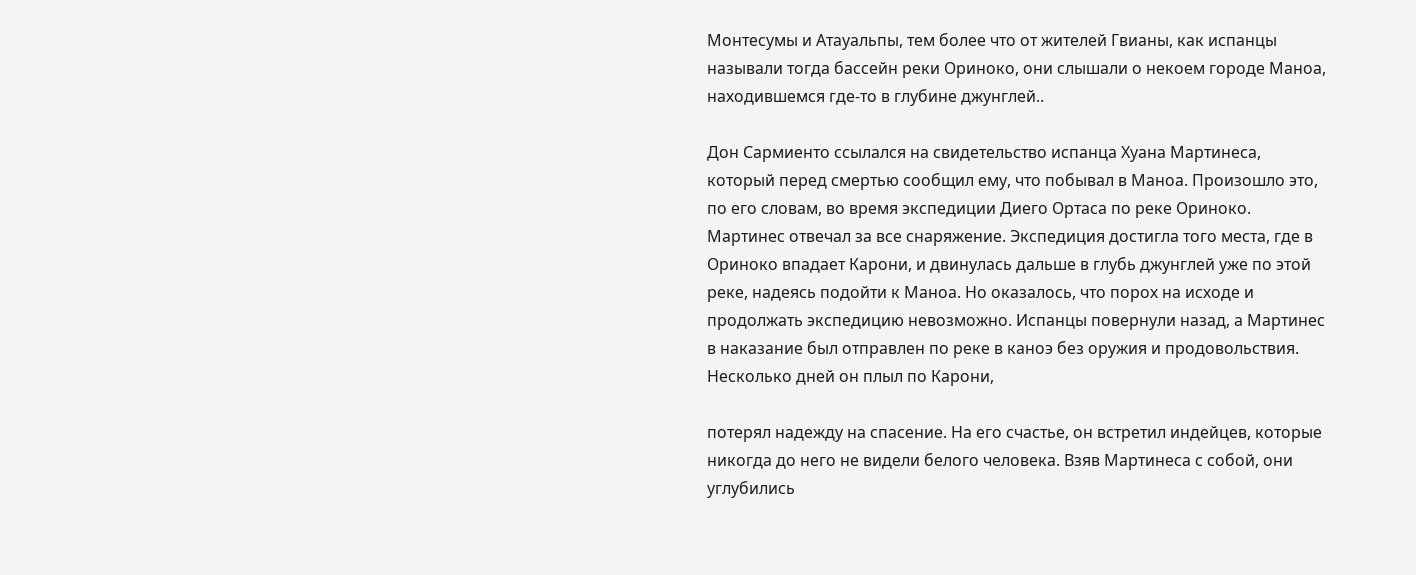Монтесумы и Атауальпы, тем более что от жителей Гвианы, как испанцы называли тогда бассейн реки Ориноко, они слышали о некоем городе Маноа, находившемся где-то в глубине джунглей..

Дон Сармиенто ссылался на свидетельство испанца Хуана Мартинеса, который перед смертью сообщил ему, что побывал в Маноа. Произошло это, по его словам, во время экспедиции Диего Ортаса по реке Ориноко. Мартинес отвечал за все снаряжение. Экспедиция достигла того места, где в Ориноко впадает Карони, и двинулась дальше в глубь джунглей уже по этой реке, надеясь подойти к Маноа. Но оказалось, что порох на исходе и продолжать экспедицию невозможно. Испанцы повернули назад, а Мартинес в наказание был отправлен по реке в каноэ без оружия и продовольствия. Несколько дней он плыл по Карони,

потерял надежду на спасение. На его счастье, он встретил индейцев, которые никогда до него не видели белого человека. Взяв Мартинеса с собой, они углубились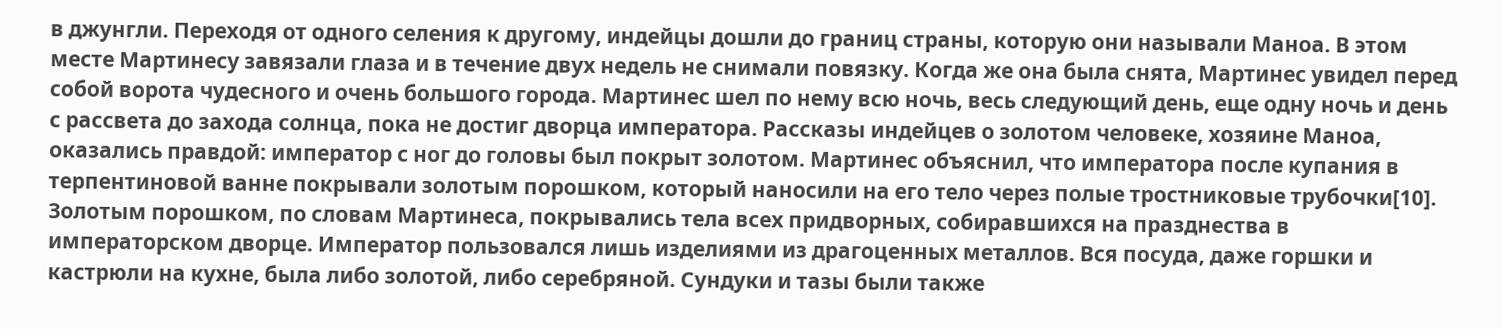в джунгли. Переходя от одного селения к другому, индейцы дошли до границ страны, которую они называли Маноа. В этом месте Мартинесу завязали глаза и в течение двух недель не снимали повязку. Когда же она была снята, Мартинес увидел перед собой ворота чудесного и очень большого города. Мартинес шел по нему всю ночь, весь следующий день, еще одну ночь и день с рассвета до захода солнца, пока не достиг дворца императора. Рассказы индейцев о золотом человеке, хозяине Маноа, оказались правдой: император с ног до головы был покрыт золотом. Мартинес объяснил, что императора после купания в терпентиновой ванне покрывали золотым порошком, который наносили на его тело через полые тростниковые трубочки[10]. Золотым порошком, по словам Мартинеса, покрывались тела всех придворных, собиравшихся на празднества в императорском дворце. Император пользовался лишь изделиями из драгоценных металлов. Вся посуда, даже горшки и кастрюли на кухне, была либо золотой, либо серебряной. Сундуки и тазы были также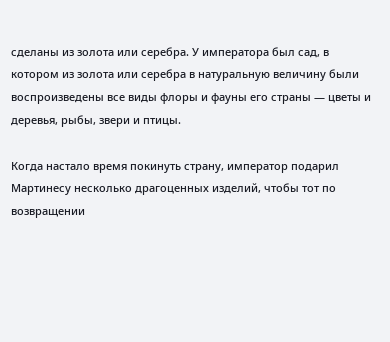сделаны из золота или серебра. У императора был сад, в котором из золота или серебра в натуральную величину были воспроизведены все виды флоры и фауны его страны — цветы и деревья, рыбы, звери и птицы.

Когда настало время покинуть страну, император подарил Мартинесу несколько драгоценных изделий, чтобы тот по возвращении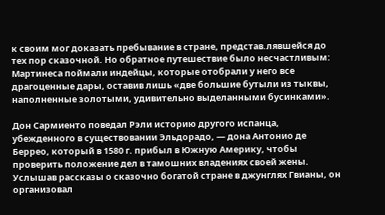к своим мог доказать пребывание в стране, представ.лявшейся до тех пор сказочной. Но обратное путешествие было несчастливым: Мартинеса поймали индейцы, которые отобрали у него все драгоценные дары, оставив лишь «две большие бутыли из тыквы, наполненные золотыми, удивительно выделанными бусинками».

Дон Сармиенто поведал Рэли историю другого испанца, убежденного в существовании Эльдорадо, — дона Антонио де Беррео, который в 1580 г. прибыл в Южную Америку, чтобы проверить положение дел в тамошних владениях своей жены. Услышав рассказы о сказочно богатой стране в джунглях Гвианы, он организовал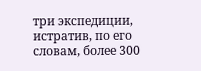три экспедиции, истратив, по его словам, более 300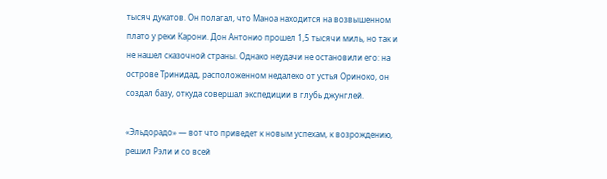тысяч дукатов. Он полагал, что Маноа находится на возвышенном плато у реки Карони. Дон Антонио прошел 1,5 тысячи миль, но так и не нашел сказочной страны. Однако неудачи не остановили его: на острове Тринидад, расположенном недалеко от устья Ориноко, он создал базу, откуда совершал экспедиции в глубь джунглей.

«Эльдорадо» — вот что приведет к новым успехам, к возрождению, решил Рэли и со всей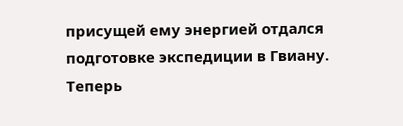присущей ему энергией отдался подготовке экспедиции в Гвиану. Теперь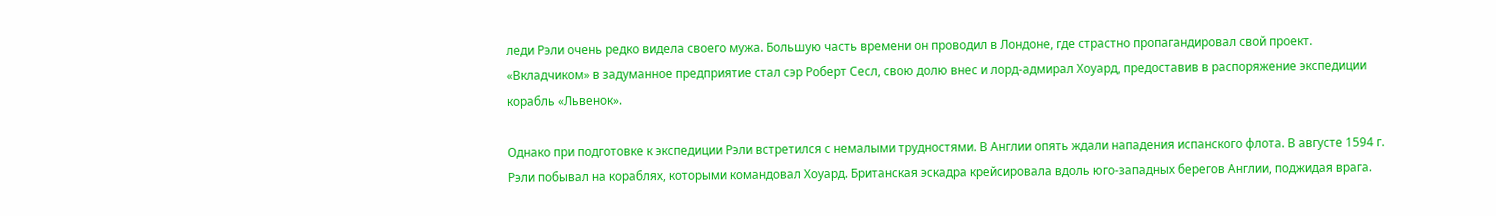леди Рэли очень редко видела своего мужа. Большую часть времени он проводил в Лондоне, где страстно пропагандировал свой проект. «Вкладчиком» в задуманное предприятие стал сэр Роберт Сесл, свою долю внес и лорд-адмирал Хоуард, предоставив в распоряжение экспедиции корабль «Львенок».

Однако при подготовке к экспедиции Рэли встретился с немалыми трудностями. В Англии опять ждали нападения испанского флота. В августе 1594 г. Рэли побывал на кораблях, которыми командовал Хоуард. Британская эскадра крейсировала вдоль юго-западных берегов Англии, поджидая врага.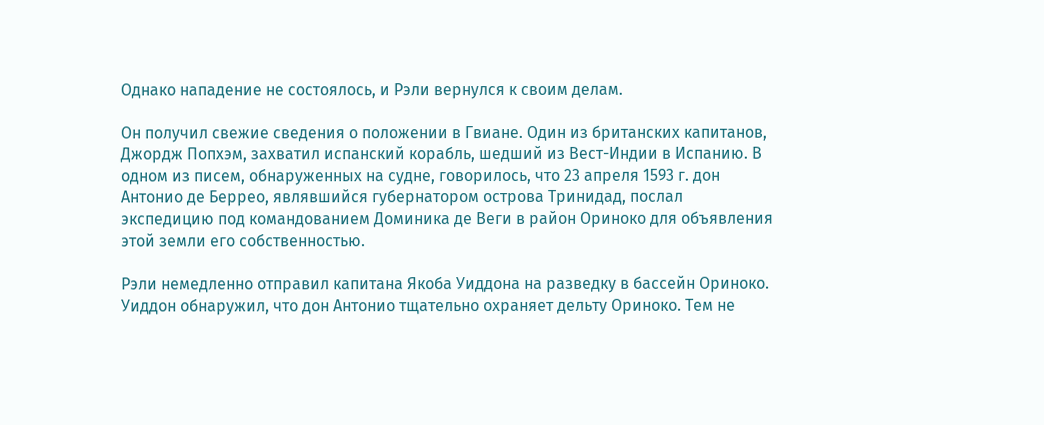Однако нападение не состоялось, и Рэли вернулся к своим делам.

Он получил свежие сведения о положении в Гвиане. Один из британских капитанов, Джордж Попхэм, захватил испанский корабль, шедший из Вест-Индии в Испанию. В одном из писем, обнаруженных на судне, говорилось, что 23 апреля 1593 г. дон Антонио де Беррео, являвшийся губернатором острова Тринидад, послал экспедицию под командованием Доминика де Веги в район Ориноко для объявления этой земли его собственностью.

Рэли немедленно отправил капитана Якоба Уиддона на разведку в бассейн Ориноко. Уиддон обнаружил, что дон Антонио тщательно охраняет дельту Ориноко. Тем не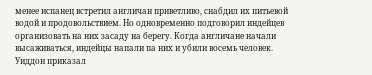менее испанец встретил англичан приветливо, снабдил их питьевой водой и продовольствием. Но одновременно подговорил индейцев организовать на них засаду на берегу. Когда англичане начали высаживаться, индейцы напали па них и убили восемь человек. Уиддон приказал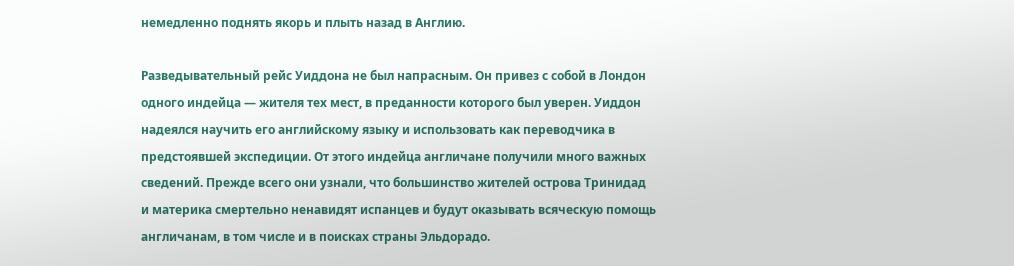немедленно поднять якорь и плыть назад в Англию.

Разведывательный рейс Уиддона не был напрасным. Он привез с собой в Лондон одного индейца — жителя тех мест, в преданности которого был уверен. Уиддон надеялся научить его английскому языку и использовать как переводчика в предстоявшей экспедиции. От этого индейца англичане получили много важных сведений. Прежде всего они узнали, что большинство жителей острова Тринидад и материка смертельно ненавидят испанцев и будут оказывать всяческую помощь англичанам, в том числе и в поисках страны Эльдорадо.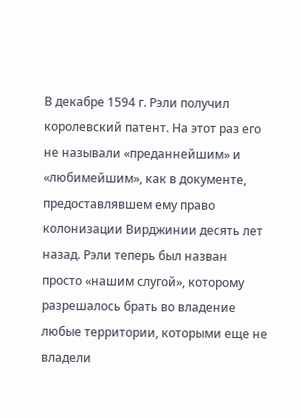В декабре 1594 г. Рэли получил королевский патент. На этот раз его не называли «преданнейшим» и «любимейшим», как в документе, предоставлявшем ему право колонизации Вирджинии десять лет назад. Рэли теперь был назван просто «нашим слугой», которому разрешалось брать во владение любые территории, которыми еще не владели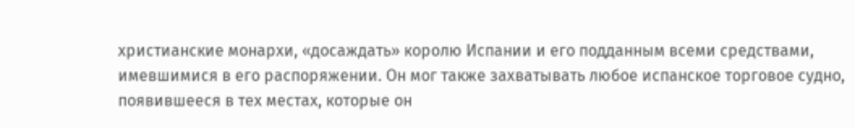христианские монархи, «досаждать» королю Испании и его подданным всеми средствами, имевшимися в его распоряжении. Он мог также захватывать любое испанское торговое судно, появившееся в тех местах, которые он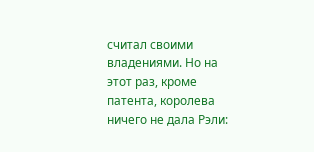считал своими владениями. Но на этот раз, кроме патента, королева ничего не дала Рэли: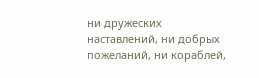ни дружеских наставлений, ни добрых пожеланий, ни кораблей,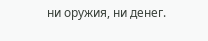ни оружия, ни денег.